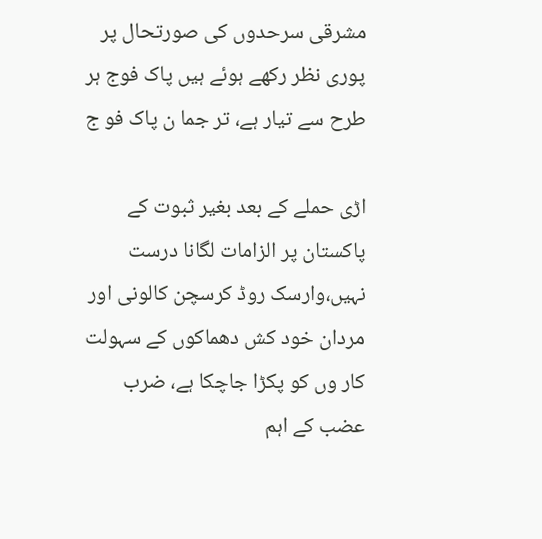مشرقی سرحدوں کی صورتحال پر پوری نظر رکھے ہوئے ہیں پاک فوج ہر طرح سے تیار ہے، تر جما ن پاک فو ج

اڑی حملے کے بعد بغیر ثبوت کے پاکستان پر الزامات لگانا درست نہیں،وارسک روڈ کرسچن کالونی اور مردان خود کش دھماکوں کے سہولت کار وں کو پکڑا جاچکا ہے، ضرب عضب کے اہم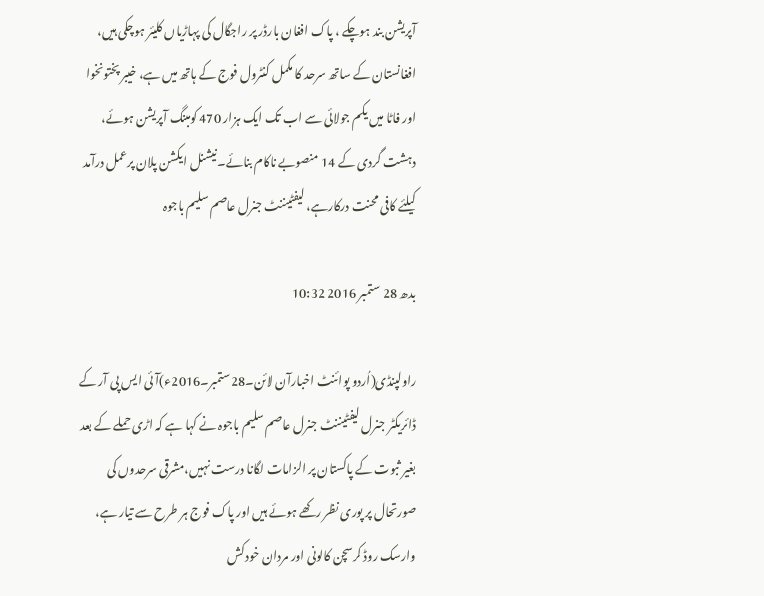آپریشن بند ہوچکے ، پاک افغان بارڈر پر راجگال کی پہاڑیاں کلیئر ہوچکی ہیں، افغانستان کے ساتھ سرحد کا مکمل کنٹرول فوج کے ہاتھ میں ہے، خیبر پختونخوا اور فاٹا میں یکم جولائی سے اب تک ایک ہزار 470 کومبنگ آپریشن ہوئے، دہشت گردی کے 14 منصوبے ناکام بنائے۔نیشنل ایکشن پلان پرعمل درآمد کیلئے کافی محنت درکارہے، لیفٹیننٹ جنرل عاصم سلیم باجوہ

بدھ 28 ستمبر 2016 10:32

راولپنڈی(اُردو پوائنٹ اخبارآن لائن۔28ستمبر۔2016ء)آئی ایس پی آر کے ڈائریکٹر جنرل لیفٹیننٹ جنرل عاصم سلیم باجوہ نے کہا ہے کہ اڑی حملے کے بعد بغیر ثبوت کے پاکستان پر الزامات لگانا درست نہیں،مشرقی سرحدوں کی صورتحال پر پوری نظر رکھے ہوئے ہیں اور پاک فوج ہر طرح سے تیار ہے، وارسک روڈ کرسچن کالونی اور مردان خود کش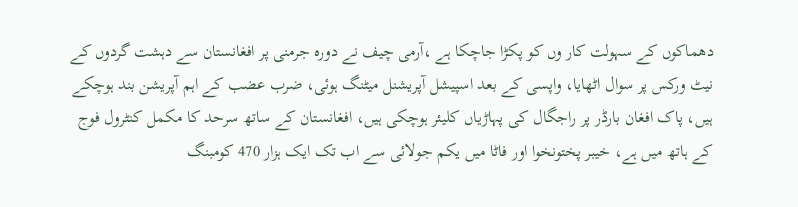دھماکوں کے سہولت کار وں کو پکڑا جاچکا ہے ،آرمی چیف نے دورہ جرمنی پر افغانستان سے دہشت گردوں کے نیٹ ورکس پر سوال اٹھایا، واپسی کے بعد اسپیشل آپریشنل میٹنگ ہوئی، ضرب عضب کے اہم آپریشن بند ہوچکے ہیں، پاک افغان بارڈر پر راجگال کی پہاڑیاں کلیئر ہوچکی ہیں، افغانستان کے ساتھ سرحد کا مکمل کنٹرول فوج کے ہاتھ میں ہے، خیبر پختونخوا اور فاٹا میں یکم جولائی سے اب تک ایک ہزار 470 کومبنگ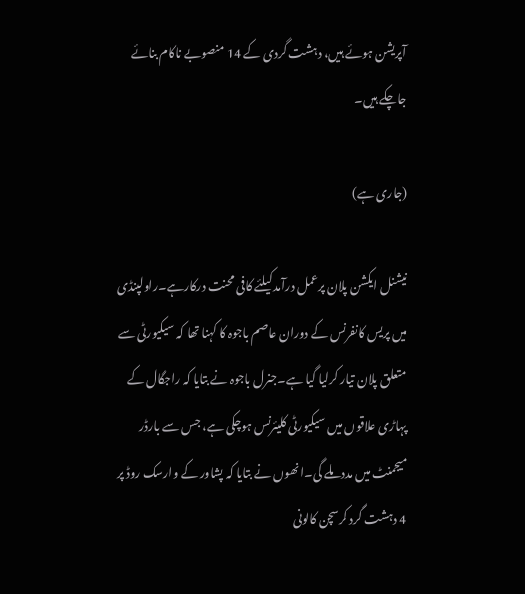آپریشن ہوئے ہیں، دہشت گردی کے 14 منصوبے ناکام بنائے جاچکے ہیں۔

(جاری ہے)

نیشنل ایکشن پلان پرعمل درآمد کیلئے کافی محنت درکارہے۔راولپنڈی میں پریس کانفرنس کے دوران عاصم باجوہ کا کہنا تھا کہ سیکیورٹی سے متعلق پلان تیار کرلیا گیا ہے۔جنرل باجوہ نے بتایا کہ راجگال کے پہاڑی علاقوں میں سیکیورٹی کلیئرنس ہوچکی ہے، جس سے بارڈر میجمنٹ میں مدد ملے گی۔انھوں نے بتایا کہ پشاور کے وارسک روڈ پر 4 دہشت گرد کرسچن کالونی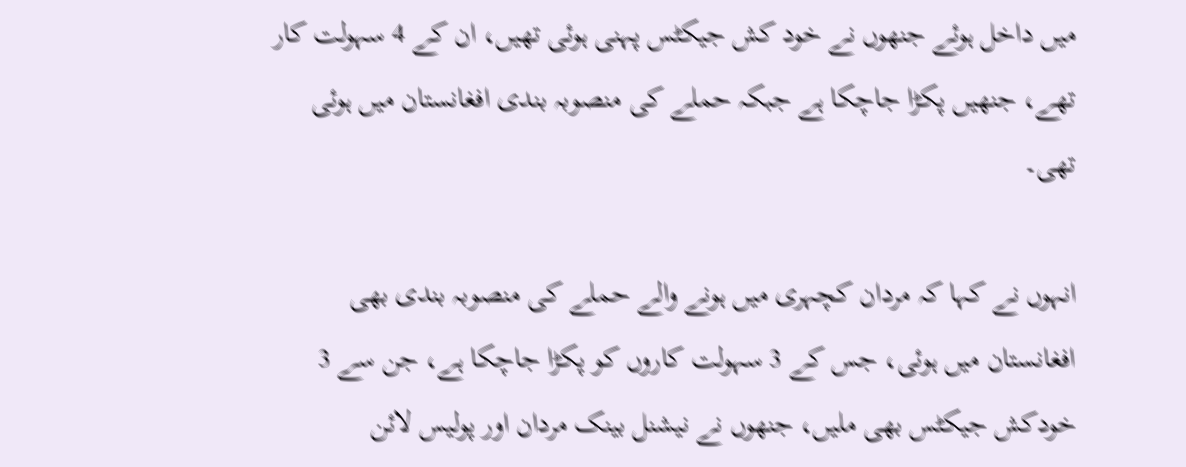میں داخل ہوئے جنھوں نے خود کش جیکٹس پہنی ہوئی تھیں، ان کے 4 سہولت کار تھے، جنھیں پکڑا جاچکا ہے جبکہ حملے کی منصوبہ بندی افغانستان میں ہوئی تھی۔

انہوں نے کہا کہ مردان کچہری میں ہونے والے حملے کی منصوبہ بندی بھی افغانستان میں ہوئی، جس کے 3 سہولت کاروں کو پکڑا جاچکا ہے، جن سے 3 خودکش جیکٹس بھی ملیں، جنھوں نے نیشنل بینک مردان اور پولیس لائن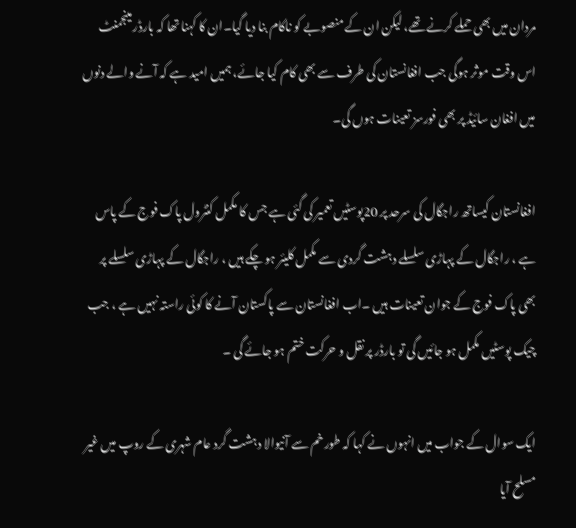مردان میں بھی حملے کرنے تھے، لیکن ان کے منصوبے کو ناکام بنا دیا گیا۔ان کا کہنا تھا کہ بارڈر مینجمنٹ اس وقت موثر ہوگی جب افغانستان کی طرف سے بھی کام کیا جائے، ہمیں امید ہے کہ آنے والے دنوں میں افغان سائیڈ پر بھی فورسز تعینات ہوں گی۔

افغانستان کیساتھ راجگال کی سرحد پر 20پوسٹیں تعمیر کی گئی ہے جس کا مکمل کنٹرول پاک فوج کے پاس ہے ، راجگال کے پہاڑی سلسلے دہشت گردی سے مکمل کلیئر ہو چکے ہیں ، راجگال کے پہاڑی سلسلے پر بھی پاک فوج کے جوان تعینات ہیں ۔اب افغانستان سے پاکستان آنے کا کوئی راستہ نہیں ہے ، جب چیک پوسٹیں مکمل ہو جائیں گی تو بارڈر پر نقل و حرکت ختم ہو جائے گی ۔

ایک سوال کے جواب میں انہوں نے کہا کہ طورخم سے آنیوالا دہشت گرد عام شہری کے روپ میں غیر مسلح آیا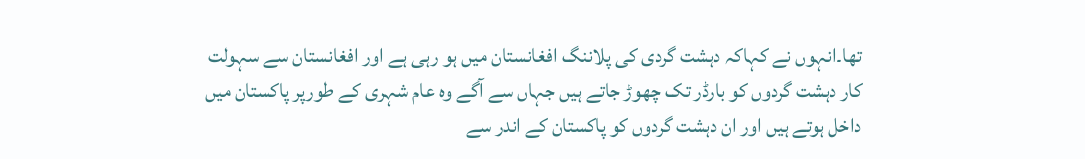تھا۔انہوں نے کہاکہ دہشت گردی کی پلاننگ افغانستان میں ہو رہی ہے اور افغانستان سے سہولت کار دہشت گردوں کو بارڈر تک چھوڑ جاتے ہیں جہاں سے آگے وہ عام شہری کے طورپر پاکستان میں داخل ہوتے ہیں اور ان دہشت گردوں کو پاکستان کے اندر سے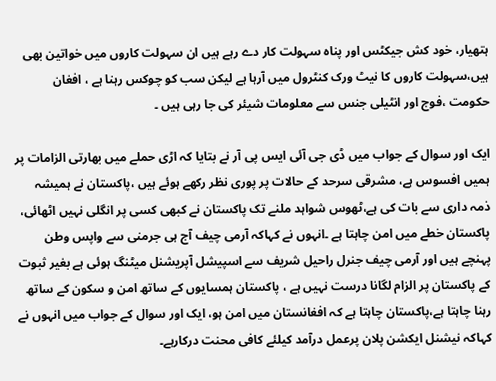ہتھیار، خود کش جیکٹس اور پناہ سہولت کار دے رہے ہیں ان سہولت کاروں میں خواتین بھی ہیں،سہولت کاروں کا نیٹ ورک کنٹرول میں آرہا ہے لیکن سب کو چوکس رہنا ہے ، افغان حکومت ،فوج اور انٹیلی جنس سے معلومات شیئر کی جا رہی ہیں ۔

ایک اور سوال کے جواب میں ڈی جی آئی ایس پی آر نے بتایا کہ اڑی حملے میں بھارتی الزامات پر ہمیں افسوس ہے، مشرقی سرحد کے حالات پر پوری نظر رکھے ہوئے ہیں ،پاکستان نے ہمیشہ ذمہ داری سے بات کی ہے،ٹھوس شواہد ملنے تک پاکستان نے کبھی کسی پر انگلی نہیں اٹھائی، پاکستان خطے میں امن چاہتا ہے ۔انہوں نے کہاکہ آرمی چیف آج ہی جرمنی سے واپس وطن پہنچے ہیں اور آرمی چیف جنرل راحیل شریف سے اسپیشل آپریشنل میٹنگ ہوئی ہے بغیر ثبوت کے پاکستان پر الزام لگانا درست نہیں ہے ، پاکستان ہمسایوں کے ساتھ امن و سکون کے ساتھ رہنا چاہتا ہے،پاکستان چاہتا ہے کہ افغانستان میں امن ہو، ایک اور سوال کے جواب میں انہوں نے کہاکہ نیشنل ایکشن پلان پرعمل درآمد کیلئے کافی محنت درکارہے۔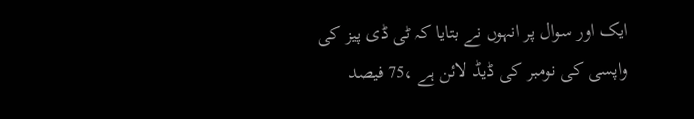ایک اور سوال پر انہوں نے بتایا کہ ٹی ڈی پیز کی واپسی کی نومبر کی ڈیڈ لائن ہے ،75 فیصد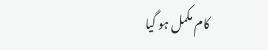کام مکمل ہو گیا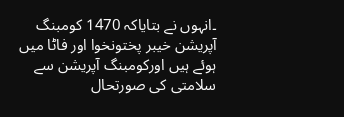۔انہوں نے بتایاکہ 1470 کومبنگ آپریشن خیبر پختونخوا اور فاٹا میں ہوئے ہیں اورکومبنگ آپریشن سے سلامتی کی صورتحال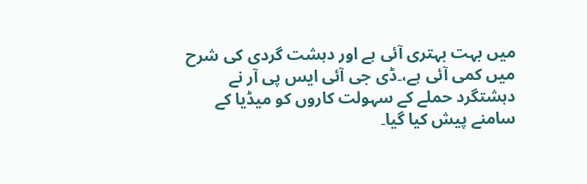میں بہت بہتری آئی ہے اور دہشت گردی کی شرح میں کمی آئی ہے،۔ڈی جی آئی ایس پی آر نے دہشتگرد حملے کے سہولت کاروں کو میڈیا کے سامنے پیش کیا گیا۔